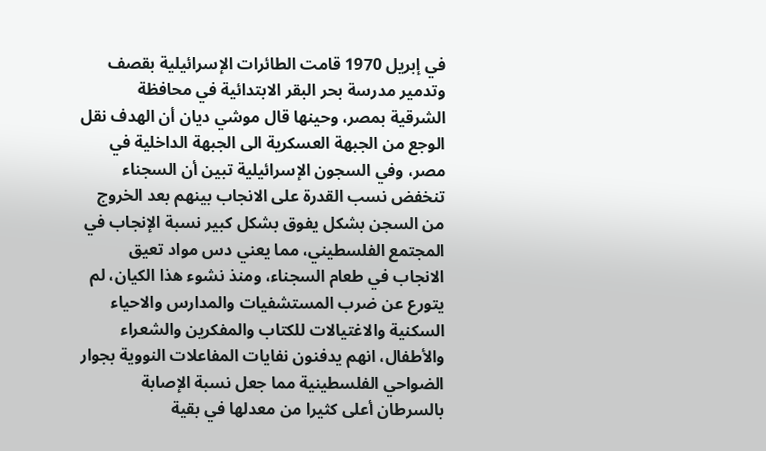في إبريل 1970 قامت الطائرات الإسرائيلية بقصف وتدمير مدرسة بحر البقر الابتدائية في محافظة الشرقية بمصر، وحينها قال موشي ديان أن الهدف نقل الوجع من الجبهة العسكرية الى الجبهة الداخلية في مصر، وفي السجون الإسرائيلية تبين أن السجناء تنخفض نسب القدرة على الانجاب بينهم بعد الخروج من السجن بشكل يفوق بشكل كبير نسبة الإنجاب في المجتمع الفلسطيني، مما يعني دس مواد تعيق الانجاب في طعام السجناء، ومنذ نشوء هذا الكيان، لم يتورع عن ضرب المستشفيات والمدارس والاحياء السكنية والاغتيالات للكتاب والمفكرين والشعراء والأطفال، انهم يدفنون نفايات المفاعلات النووية بجوار الضواحي الفلسطينية مما جعل نسبة الإصابة بالسرطان أعلى كثيرا من معدلها في بقية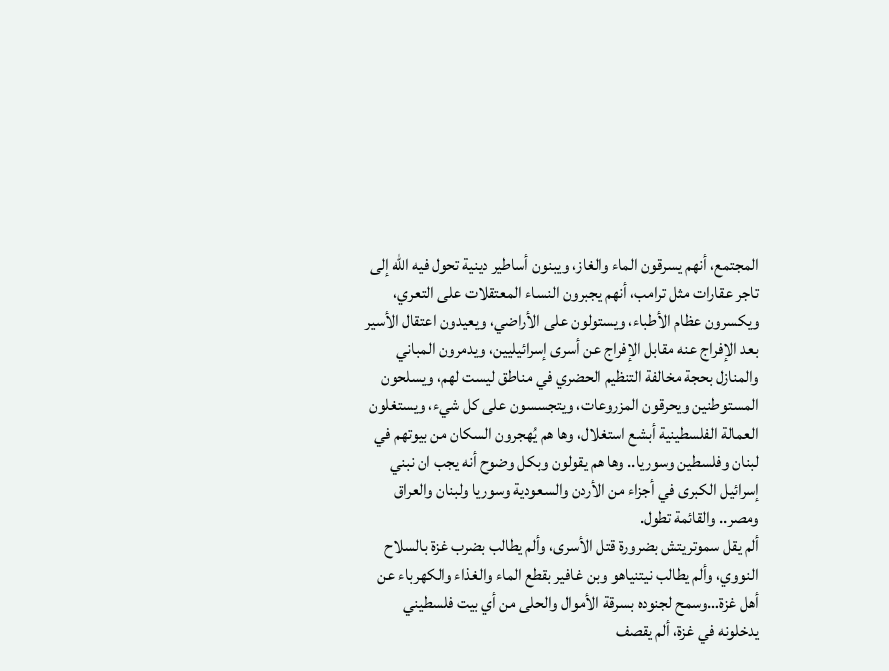المجتمع، أنهم يسرقون الماء والغاز، ويبنون أساطير دينية تحول فيه الله إلى تاجر عقارات مثل ترامب، أنهم يجبرون النساء المعتقلات على التعري، ويكسرون عظام الأطباء، ويستولون على الأراضي، ويعيدون اعتقال الأسير بعد الإفراج عنه مقابل الإفراج عن أسرى إسرائيليين، ويدمرون المباني والمنازل بحجة مخالفة التنظيم الحضري في مناطق ليست لهم، ويسلحون المستوطنين ويحرقون المزروعات، ويتجسسون على كل شيء، ويستغلون العمالة الفلسطينية أبشع استغلال، وها هم يُهجرون السكان من بيوتهم في لبنان وفلسطين وسوريا.. وها هم يقولون وبكل وضوح أنه يجب ان نبني إسرائيل الكبرى في أجزاء من الأردن والسعودية وسوريا ولبنان والعراق ومصر.. والقائمة تطول.
ألم يقل سموتريتش بضرورة قتل الأسرى، وألم يطالب بضرب غزة بالسلاح النووي، وألم يطالب نيتنياهو وبن غافير بقطع الماء والغذاء والكهرباء عن أهل غزة…وسمح لجنوده بسرقة الأموال والحلى من أي بيت فلسطيني يدخلونه في غزة، ألم يقصف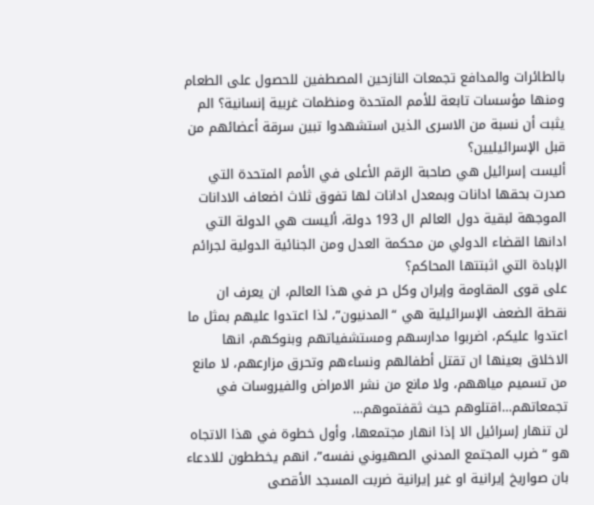بالطائرات والمدافع تجمعات النازحين المصطفين للحصول على الطعام ومنها مؤسسات تابعة للأمم المتحدة ومنظمات غربية إنسانية؟ الم يثبت أن نسبة من الاسرى الذين استشهدوا تبين سرقة أعضائهم من قبل الإسرائيليين؟
أليست إسرائيل هي صاحبة الرقم الأعلى في الأمم المتحدة التي صدرت بحقها ادانات وبمعدل ادانات لها تفوق ثلاث اضعاف الادانات الموجهة لبقية دول العالم ال 193 دولة، أليست هي الدولة التي ادانها القضاء الدولي من محكمة العدل ومن الجنائية الدولية لجرائم الإبادة التي اثبتتها المحاكم؟
على قوى المقاومة وإيران وكل حر في هذا العالم، ان يعرف ان نقطة الضعف الإسرائيلية هي “المدنيون”، لذا اعتدوا عليهم بمثل ما اعتدوا عليكم، اضربوا مدارسهم ومستشفياتهم وبنوكهم، انها الاخلاق بعينها ان تقتل أطفالهم ونساءهم وتحرق مزارعهم، لا مانع من تسميم مياههم، ولا مانع من نشر الامراض والفيروسات في تجمعاتهم…اقتلوهم حيث ثقفتموهم…
لن تنهار إسرائيل الا إذا انهار مجتمعها، وأول خطوة في هذا الاتجاه هو “ضرب المجتمع المدني الصهيوني نفسه”، انهم يخططون للادعاء بان صواريخ إيرانية او غير إيرانية ضربت المسجد الأقصى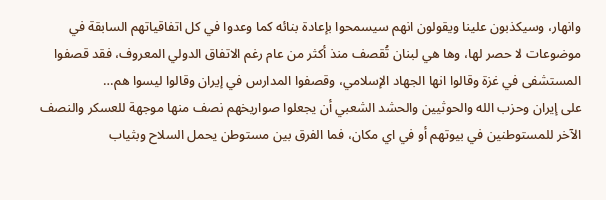وانهار، وسيكذبون علينا ويقولون انهم سيسمحوا بإعادة بنائه كما وعدوا في كل اتفاقياتهم السابقة في موضوعات لا حصر لها، وها هي لبنان تُقصف منذ أكثر من عام رغم الاتفاق الدولي المعروف، فقد قصفوا المستشفى في غزة وقالوا انها الجهاد الإسلامي، وقصفوا المدارس في إيران وقالوا ليسوا هم…
على إيران وحزب الله والحوثيين والحشد الشعبي أن يجعلوا صواريخهم نصف منها موجهة للعسكر والنصف الآخر للمستوطنين في بيوتهم أو في اي مكان، فما الفرق بين مستوطن يحمل السلاح وبثياب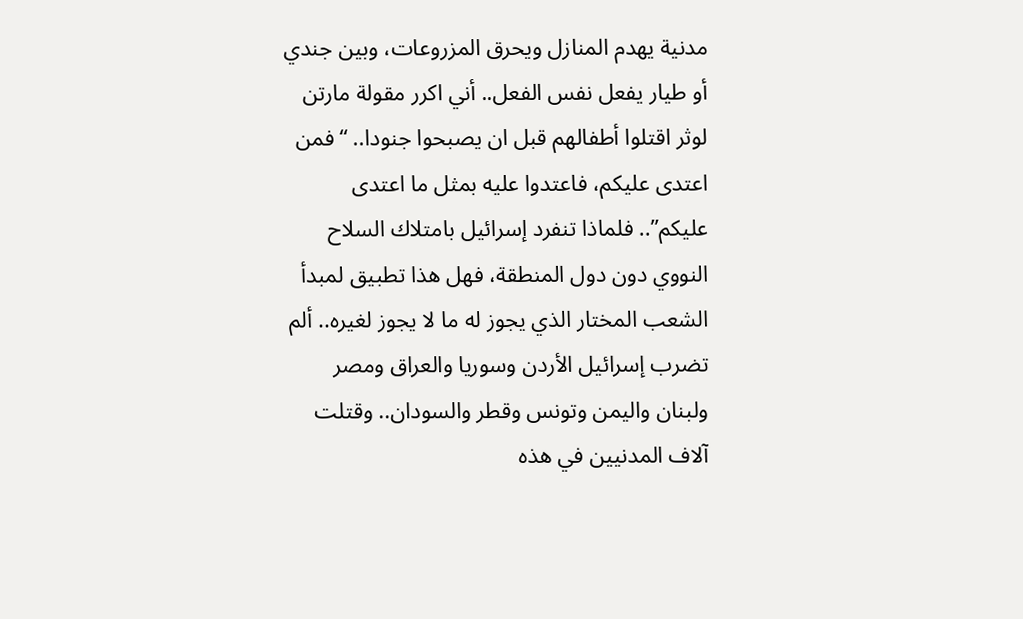مدنية يهدم المنازل ويحرق المزروعات، وبين جندي أو طيار يفعل نفس الفعل.. أني اكرر مقولة مارتن لوثر اقتلوا أطفالهم قبل ان يصبحوا جنودا.. “فمن اعتدى عليكم، فاعتدوا عليه بمثل ما اعتدى عليكم”.. فلماذا تنفرد إسرائيل بامتلاك السلاح النووي دون دول المنطقة، فهل هذا تطبيق لمبدأ الشعب المختار الذي يجوز له ما لا يجوز لغيره.. ألم تضرب إسرائيل الأردن وسوريا والعراق ومصر ولبنان واليمن وتونس وقطر والسودان.. وقتلت آلاف المدنيين في هذه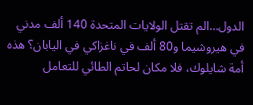الدول…الم تقتل الولايات المتحدة 140 ألف مدني في هيروشيما و80 ألف في ناغزاكي في اليابان؟ هذه أمة شايلوك، فلا مكان لحاتم الطائي للتعامل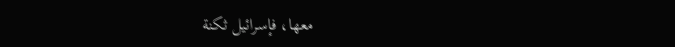معها، فإسرائيل ثكنة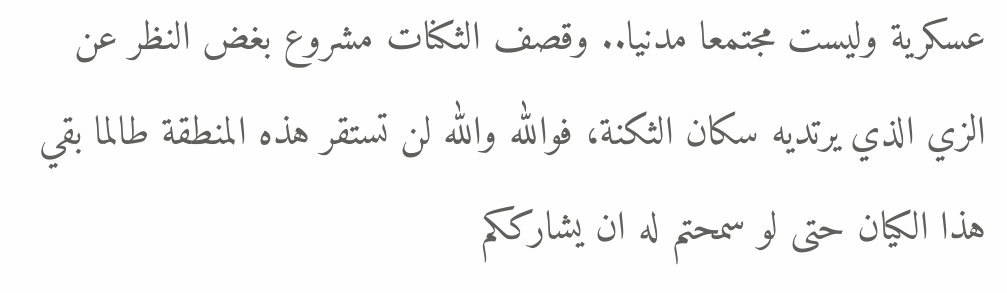عسكرية وليست مجتمعا مدنيا.. وقصف الثكنات مشروع بغض النظر عن الزي الذي يرتديه سكان الثكنة، فوالله والله لن تستقر هذه المنطقة طالما بقي هذا الكيان حتى لو سمحتم له ان يشارككم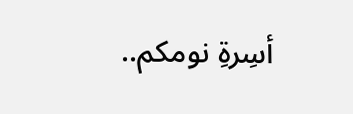أسِرةِ نومكم..